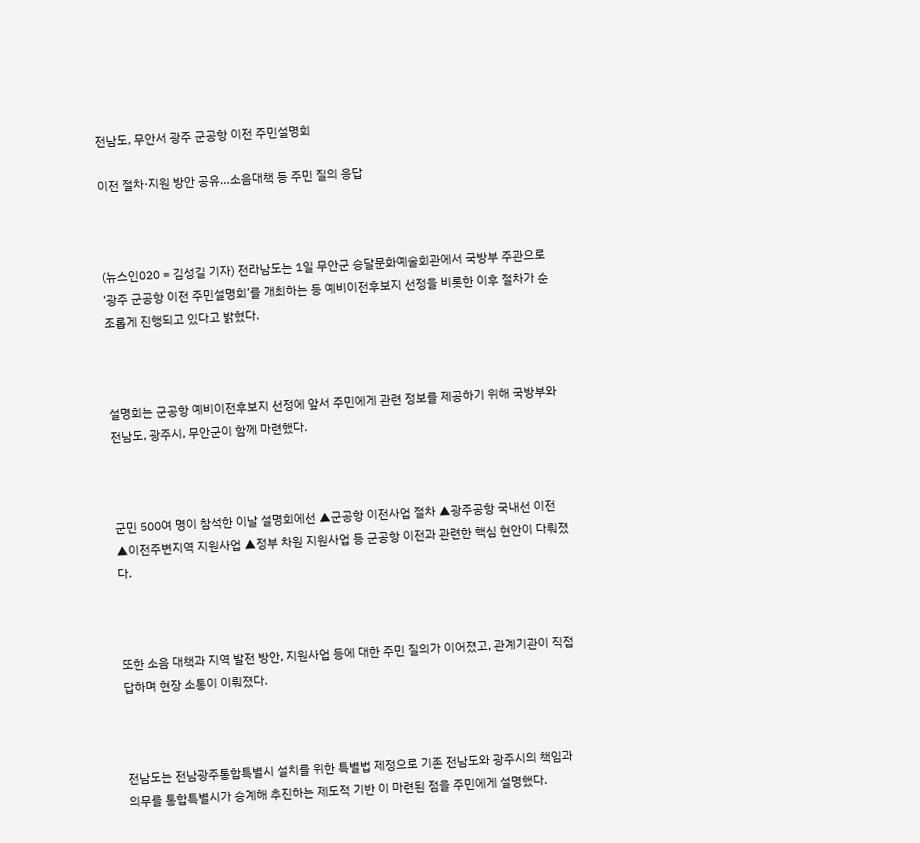전남도, 무안서 광주 군공항 이전 주민설명회

이전 절차·지원 방안 공유…소음대책 등 주민 질의 응답



(뉴스인020 = 김성길 기자) 전라남도는 1일 무안군 승달문화예술회관에서 국방부 주관으로 ‘광주 군공항 이전 주민설명회’를 개최하는 등 예비이전후보지 선정을 비롯한 이후 절차가 순조롭게 진행되고 있다고 밝혔다.



설명회는 군공항 예비이전후보지 선정에 앞서 주민에게 관련 정보를 제공하기 위해 국방부와 전남도, 광주시, 무안군이 함께 마련했다.



군민 500여 명이 참석한 이날 설명회에선 ▲군공항 이전사업 절차 ▲광주공항 국내선 이전 ▲이전주변지역 지원사업 ▲정부 차원 지원사업 등 군공항 이전과 관련한 핵심 현안이 다뤄졌다.



또한 소음 대책과 지역 발전 방안, 지원사업 등에 대한 주민 질의가 이어졌고, 관계기관이 직접 답하며 현장 소통이 이뤄졌다.



전남도는 전남광주통합특별시 설치를 위한 특별법 제정으로 기존 전남도와 광주시의 책임과 의무를 통합특별시가 승계해 추진하는 제도적 기반 이 마련된 점을 주민에게 설명했다.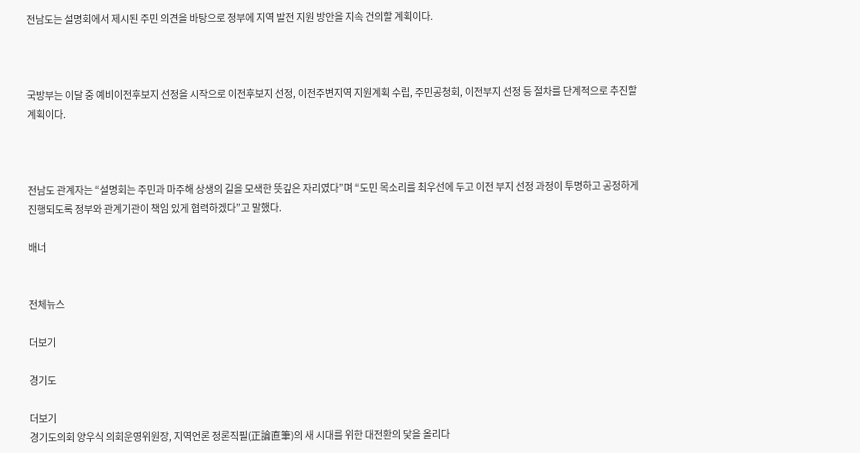전남도는 설명회에서 제시된 주민 의견을 바탕으로 정부에 지역 발전 지원 방안을 지속 건의할 계획이다.



국방부는 이달 중 예비이전후보지 선정을 시작으로 이전후보지 선정, 이전주변지역 지원계획 수립, 주민공청회, 이전부지 선정 등 절차를 단계적으로 추진할 계획이다.



전남도 관계자는 “설명회는 주민과 마주해 상생의 길을 모색한 뜻깊은 자리였다”며 “도민 목소리를 최우선에 두고 이전 부지 선정 과정이 투명하고 공정하게 진행되도록 정부와 관계기관이 책임 있게 협력하겠다”고 말했다.

배너


전체뉴스

더보기

경기도

더보기
경기도의회 양우식 의회운영위원장, 지역언론 정론직필(正論直筆)의 새 시대를 위한 대전환의 닻을 올리다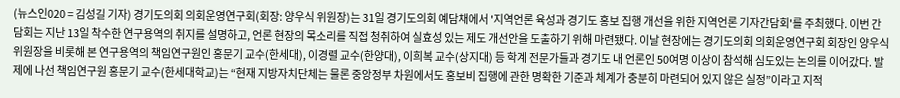(뉴스인020 = 김성길 기자) 경기도의회 의회운영연구회(회장: 양우식 위원장)는 31일 경기도의회 예담채에서 '지역언론 육성과 경기도 홍보 집행 개선을 위한 지역언론 기자간담회'를 주최했다. 이번 간담회는 지난 13일 착수한 연구용역의 취지를 설명하고, 언론 현장의 목소리를 직접 청취하여 실효성 있는 제도 개선안을 도출하기 위해 마련됐다. 이날 현장에는 경기도의회 의회운영연구회 회장인 양우식 위원장을 비롯해 본 연구용역의 책임연구원인 홍문기 교수(한세대), 이경렬 교수(한양대), 이희복 교수(상지대) 등 학계 전문가들과 경기도 내 언론인 50여명 이상이 참석해 심도있는 논의를 이어갔다. 발제에 나선 책임연구원 홍문기 교수(한세대학교)는 “현재 지방자치단체는 물론 중앙정부 차원에서도 홍보비 집행에 관한 명확한 기준과 체계가 충분히 마련되어 있지 않은 실정”이라고 지적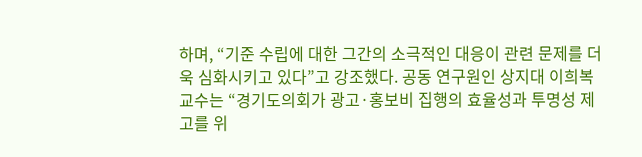하며, “기준 수립에 대한 그간의 소극적인 대응이 관련 문제를 더욱 심화시키고 있다”고 강조했다. 공동 연구원인 상지대 이희복 교수는 “경기도의회가 광고·홍보비 집행의 효율성과 투명성 제고를 위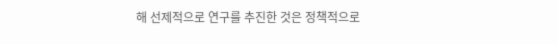해 선제적으로 연구를 추진한 것은 정책적으로